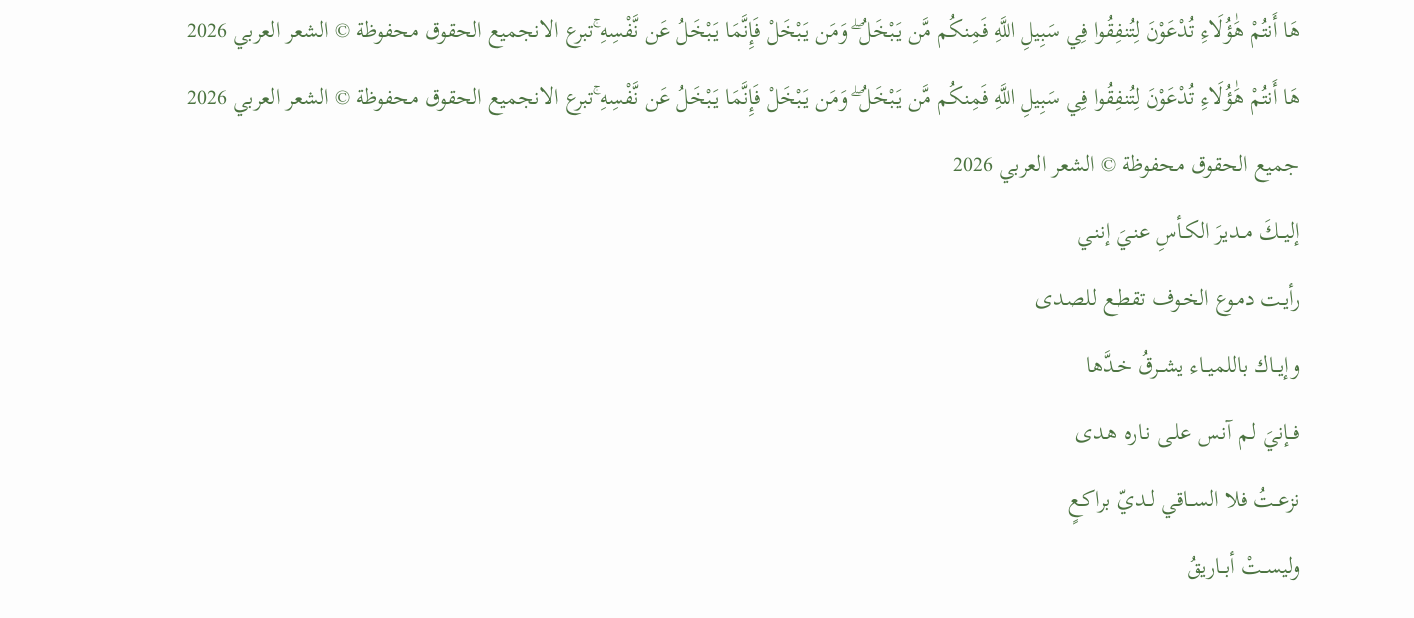هَا أَنتُمْ هَٰؤُلَاءِ تُدْعَوْنَ لِتُنفِقُوا فِي سَبِيلِ اللَّهِ فَمِنكُم مَّن يَبْخَلُ ۖ وَمَن يَبْخَلْ فَإِنَّمَا يَبْخَلُ عَن نَّفْسِهِ ۚتبرع الانجميع الحقوق محفوظة © الشعر العربي 2026
هَا أَنتُمْ هَٰؤُلَاءِ تُدْعَوْنَ لِتُنفِقُوا فِي سَبِيلِ اللَّهِ فَمِنكُم مَّن يَبْخَلُ ۖ وَمَن يَبْخَلْ فَإِنَّمَا يَبْخَلُ عَن نَّفْسِهِ ۚتبرع الانجميع الحقوق محفوظة © الشعر العربي 2026
جميع الحقوق محفوظة © الشعر العربي 2026
إليــكَ مــديرَ الكـأسِ عنـيَ إننـي
رأيـت دمـوع الخـوف تقطـع للصـدى
وإيــاك باللميــاء يشــرقُ خـدَّها
فــإنيَ لـم آنـس علـى نـاره هـدى
نزعــتُ فلا الســاقي لــديّ براكـعٍ
وليســتْ أبــاريقُ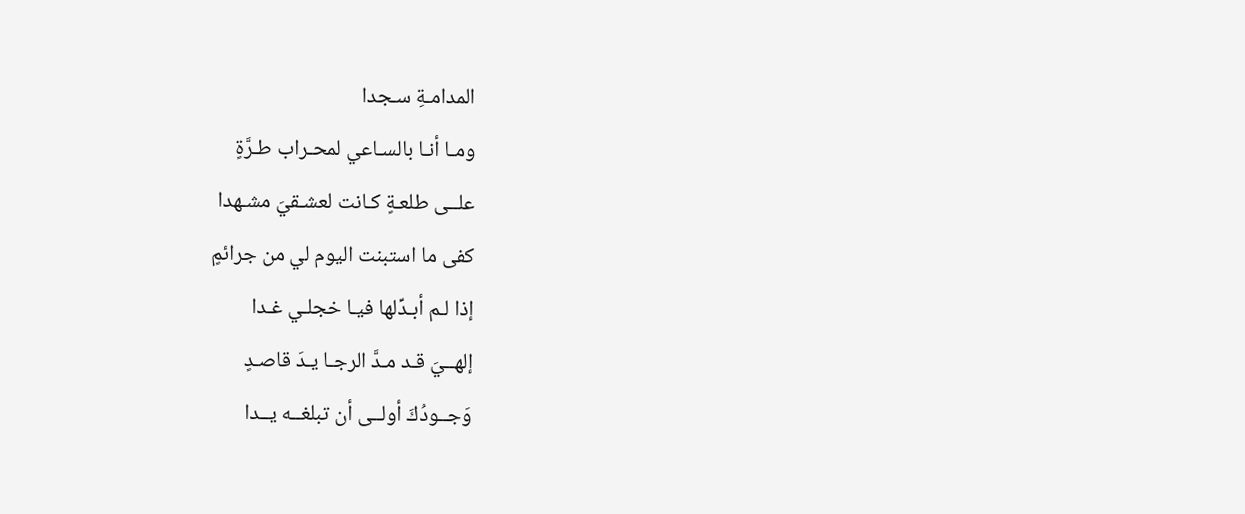المدامـةِ سـجدا
ومـا أنـا بالسـاعي لمحـراب طـرَّةٍ
علــى طلعـةٍ كـانت لعشـقيَ مشـهدا
كفى ما استبنت اليوم لي من جرائمٍ
إذا لـم أبـدِّلها فيـا خجلـي غـدا
إلهــيَ قـد مـدَّ الرجـا يـدَ قاصـدٍ
وَجــودُكَ أولــى أن تبلغــه يــدا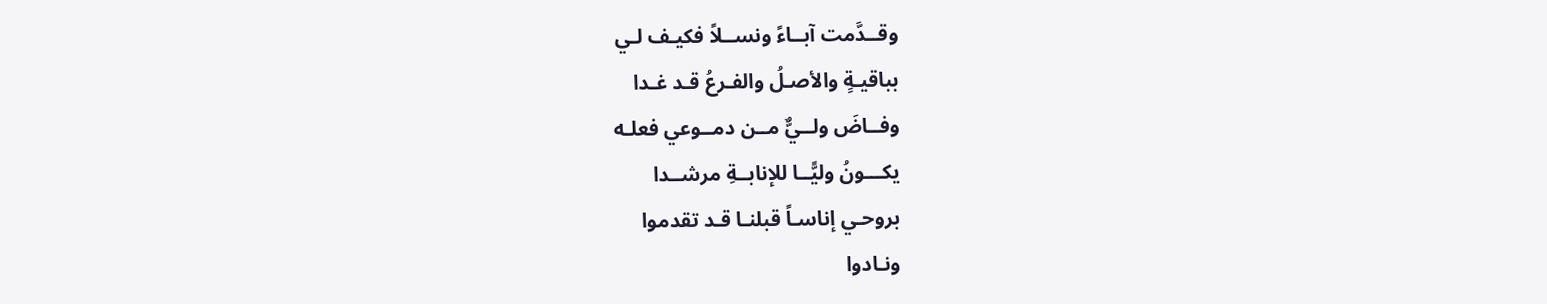وقــدَّمت آبــاءً ونســلاً فكيـف لـي
بباقيـةٍ والأصـلُ والفـرعُ قـد غـدا
وفــاضَ ولــيٌّ مــن دمــوعي فعلـه
يكـــونُ وليًّــا للإنابــةِ مرشــدا
بروحـي إناسـاً قبلنـا قـد تقدموا
ونـادوا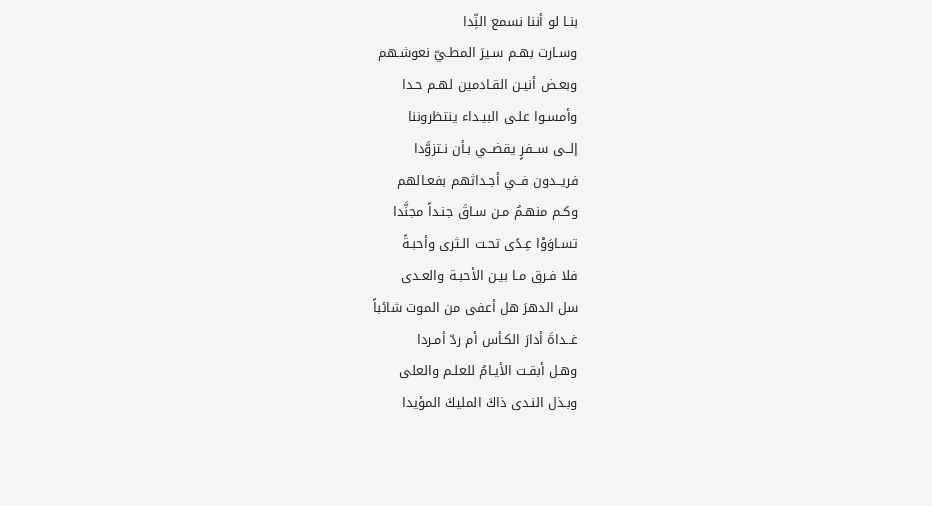بنـا لو أننا نسمع النِّدا
وسـارت بهـم سـيرَ المطـيّ نعوشـهم
وبعـض أنيـن القـادمين لهـم حـدا
وأمسـوا علـى البيـداء ينتظروننا
إلــى ســفرٍ يقضــي بـأن نـتزوَّدا
فريــدون فــي أجـداثهم بفعـالهم
وكـم منهـمُ مـن سـاقَ جنـداً مجنَّدا
تسـاوَوْا عِـدًى تحـت الـثرى وأحبـةً
فلا فـرق مـا بيـن الأحبـة والعـدى
سل الدهرَ هل أعفى من الموت شائباً
غــداةَ أدارَ الكـأس أم ردّ أمـردا
وهـل أبقـت الأيـامُ للعلـم والعلى
وبـذل النـدى ذاكَ المليكَ المؤيدا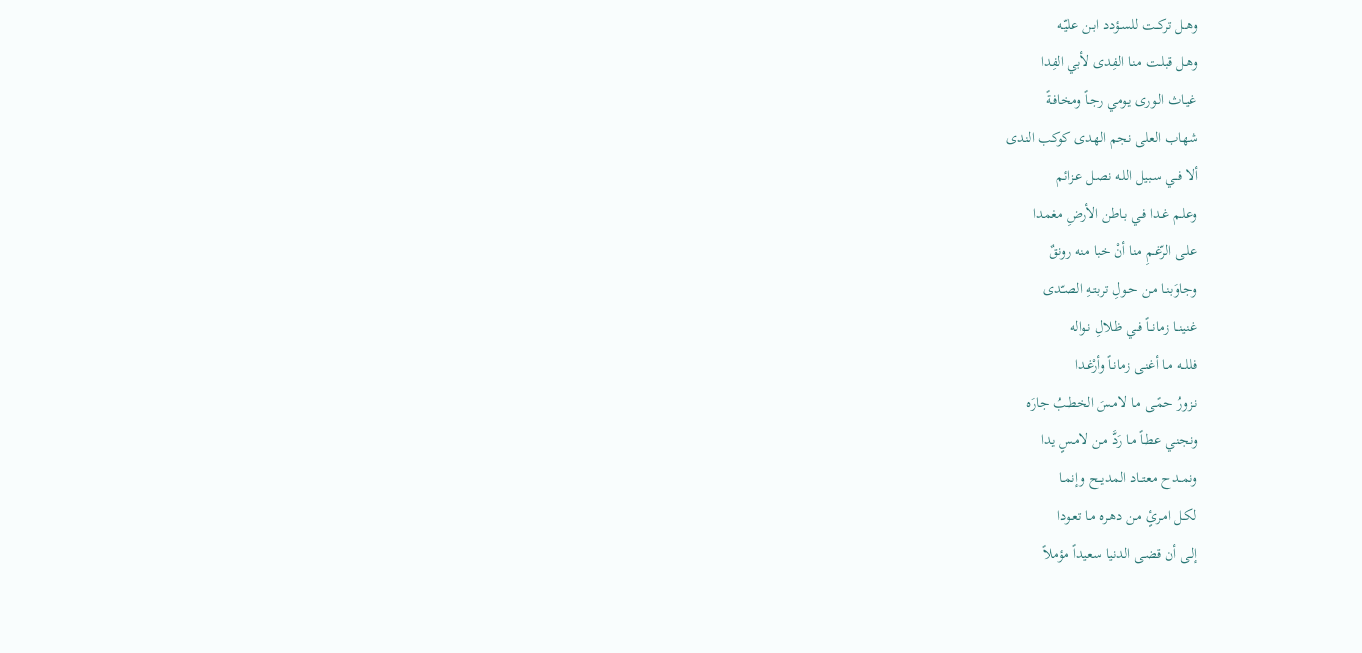وهــل تركــت للسـؤدد ابـن عليّـه
وهـل قبلـت منـا الفِدى لأبي الفِدا
غيـاث الـورى يـومي رجـاً ومخافـةً
شهاب العلى نجم الهدى كوكب الندى
ألا فــي سـبيل اللـه نصـل عـزائم
وعلـم غـدا فـي بـاطن الأرضِ مغمدا
علـى الرّغـمِ منا أنْ خبا منه رونقٌ
وجاوَبنـا مـن حـولِ تربتـهِ الصـّدى
غنينــا زمانــاً فــي ظلالِ نـواله
فللــه مـا أغنـى زمانـاً وأرْغـدا
نـزورُ حمًـى مـا لامـسَ الخطـبُ جارَه
ونجنـي عطـاً مـا رَدَّ مـن لامـسٍ يدا
ونمــدح معتــاد المديــح وإنمـا
لكـل امـرئٍ مـن دهـره مـا تعـودا
إلـى أن قضـى الدنيا سعيداً مؤملاً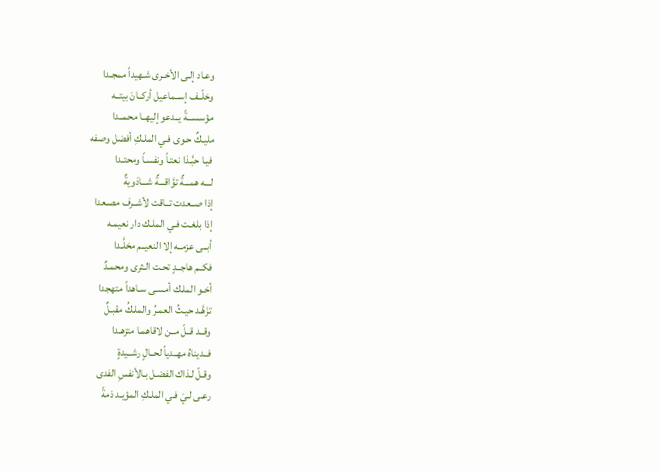وعـاد إلـى الأخـرى شـهيداً ممجـدا
وخلّــف إســماعيل أركــانَ بيتــه
مؤسســـةً يــدعو إليهــا محمــدا
مليـكٌ حـوى فـي الملـكِ أفضل وصفه
فيـا حبَّـذا نعتـاً ونفسـاً ومحتـدا
لـــه همـــةٌ توَّاقـــةٌ شـــادَويةٌ
إذا صــعدت تــاقت لأشــرف مصـعدا
إذا بلغـت فـي الملـك دار نعيمـه
أبــى عزمــه إلا النعيــم مخلَّـدا
فكــم هاجــدٍ تحـت الـثرى ومحمـدٌ
أخـو الملـك أمسـى سـاهداً متهجدا
تزَهَّـد حيـثُ العمـرُ والملـكُ مقبـلٌ
وقــد قــلّ مــن لاقاهمـا متزهـدا
فــديناهُ مهــدياً لحــالٍ رشــيدةٍ
وقـلّ لـذاك الفضـل بـالأنفسِ الفدى
رعـى لـيَ فـي الملـكِ المؤيـد ذمةً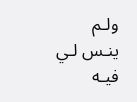ولـم ينـس لـي فيـه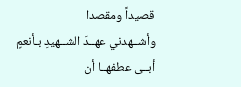قصيداً ومقصدا
وأشــهدني عهــدَ الشــهيدِ بـأنعمٍ
أبــى عطفهــا أن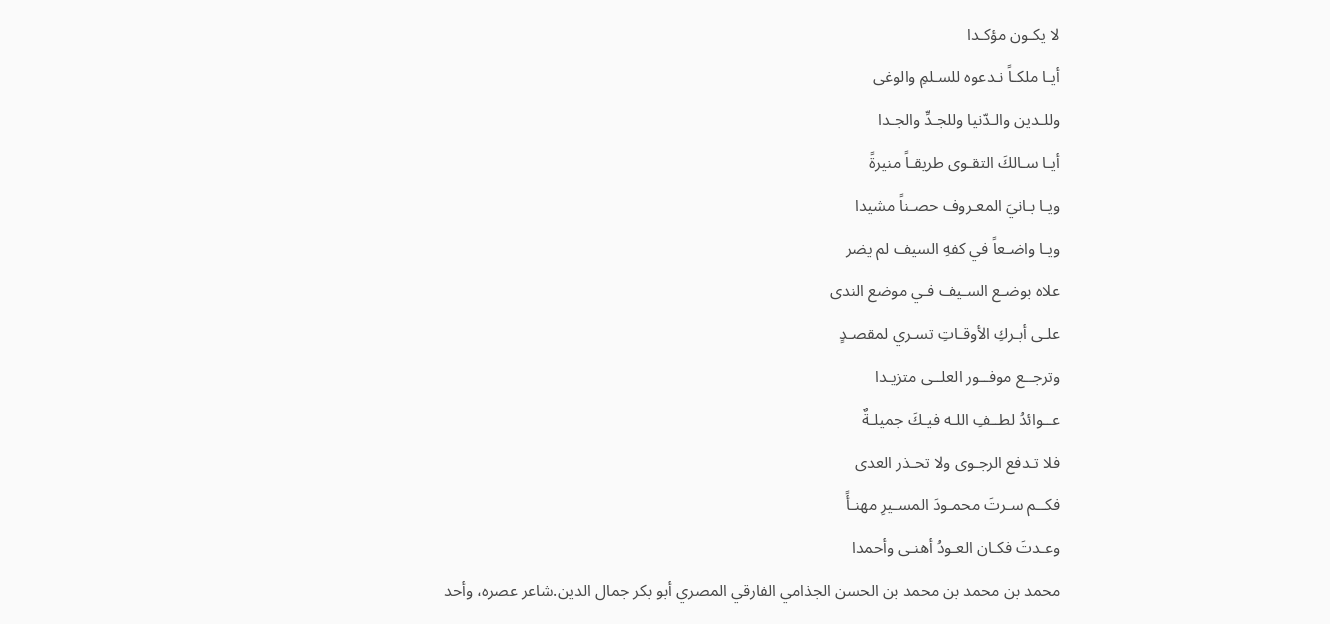لا يكـون مؤكـدا
أيـا ملكـاً نـدعوه للسـلمِ والوغى
وللـدين والـدّنيا وللجـدِّ والجـدا
أيـا سـالكَ التقـوى طريقـاً منيرةً
ويـا بـانيَ المعـروف حصـناً مشيدا
ويـا واضـعاً في كفهِ السيف لم يضر
علاه بوضـع السـيف فـي موضع الندى
علـى أبـركِ الأوقـاتِ تسـري لمقصـدٍ
وترجــع موفــور العلــى متزيـدا
عــوائدُ لطــفِ اللـه فيـكَ جميلـةٌ
فلا تـدفع الرجـوى ولا تحـذر العدى
فكــم سـرتَ محمـودَ المسـيرِ مهنـأً
وعـدتَ فكـان العـودُ أهنـى وأحمدا
محمد بن محمد بن محمد بن الحسن الجذامي الفارقي المصري أبو بكر جمال الدين.شاعر عصره، وأحد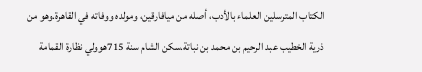الكتاب المترسلين العلماء بالأدب، أصله من ميافارقين، ومولده ووفاته في القاهرة.وهو من ذرية الخطيب عبد الرحيم بن محمد بن نباتة.سكن الشام سنة 715هوولي نظارة القمامة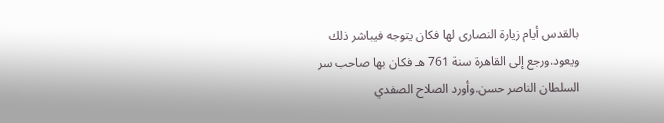بالقدس أيام زيارة النصارى لها فكان يتوجه فيباشر ذلك ويعود.ورجع إلى القاهرة سنة 761 هـ فكان بها صاحب سر السلطان الناصر حسن.وأورد الصلاح الصفدي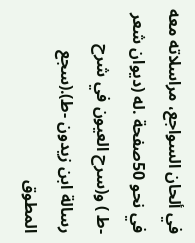في ألحان السواجع، مراسلاته معه في نحو 50صفحة .له (ديوان شعر -ط ) و(سرح العيون في شرح رسالة ابن زيدون -ط).(سجع المطوق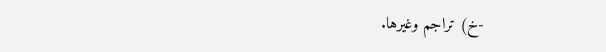-خ) تراجم وغيرها.